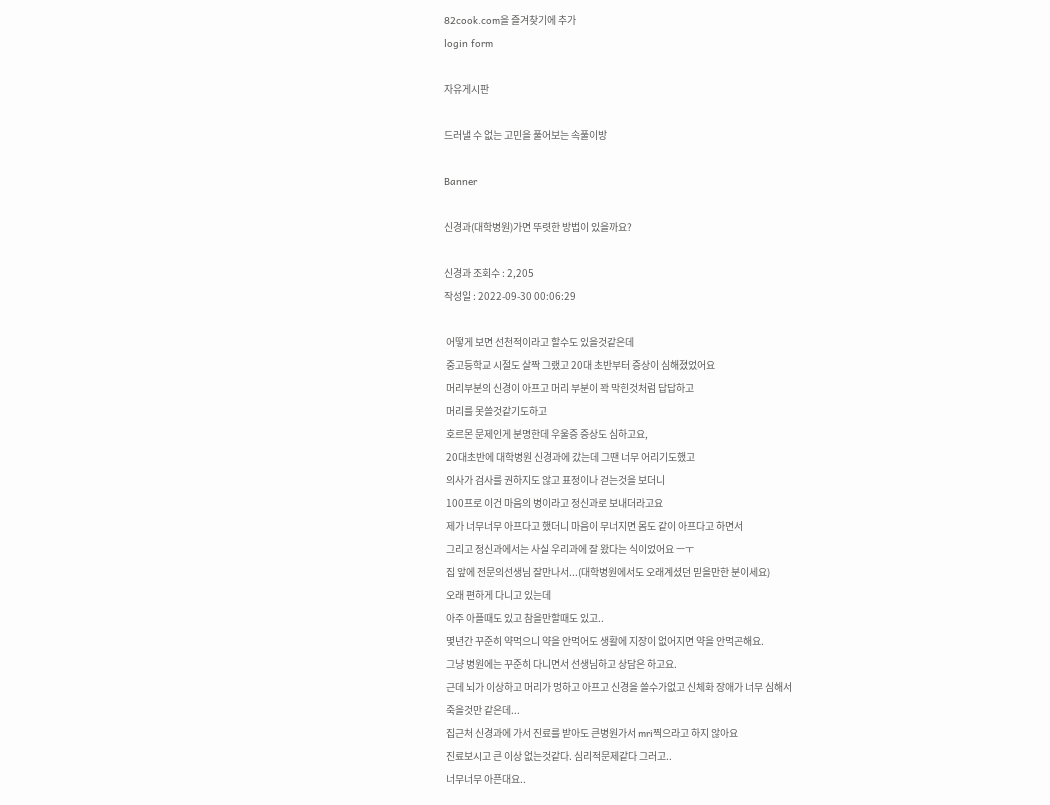82cook.com을 즐겨찾기에 추가
login form

자유게시판

드러낼 수 없는 고민을 풀어보는 속풀이방

Banner

신경과(대학병원)가면 뚜렷한 방법이 있을까요?

신경과 조회수 : 2,205
작성일 : 2022-09-30 00:06:29

 어떻게 보면 선천적이라고 할수도 있을것같은데
 중고등학교 시절도 살짝 그랬고 20대 초반부터 증상이 심해졌었어요
 머리부분의 신경이 아프고 머리 부분이 꽉 막힌것처럼 답답하고
 머리를 못쓸것같기도하고
 호르몬 문제인게 분명한데 우울증 증상도 심하고요,
 20대초반에 대학병원 신경과에 갔는데 그땐 너무 어리기도했고
 의사가 검사를 권하지도 않고 표정이나 걷는것을 보더니
 100프로 이건 마음의 병이라고 정신과로 보내더라고요
 제가 너무너무 아프다고 했더니 마음이 무너지면 몸도 같이 아프다고 하면서
 그리고 정신과에서는 사실 우리과에 잘 왔다는 식이었어요 ㅡㅜ
 집 앞에 전문의선생님 잘만나서...(대학병원에서도 오래계셨던 믿을만한 분이세요)
 오래 편하게 다니고 있는데
 아주 아플때도 있고 참을만할때도 있고..
 몇년간 꾸준히 약먹으니 약을 안먹어도 생활에 지장이 없어지면 약을 안먹곤해요.
 그냥 병원에는 꾸준히 다니면서 선생님하고 상담은 하고요.
 근데 뇌가 이상하고 머리가 멍하고 아프고 신경을 쓸수가없고 신체화 장애가 너무 심해서
 죽을것만 같은데...
 집근처 신경과에 가서 진료를 받아도 큰병원가서 mri찍으라고 하지 않아요
 진료보시고 큰 이상 없는것같다. 심리적문제같다 그러고..
 너무너무 아픈대요..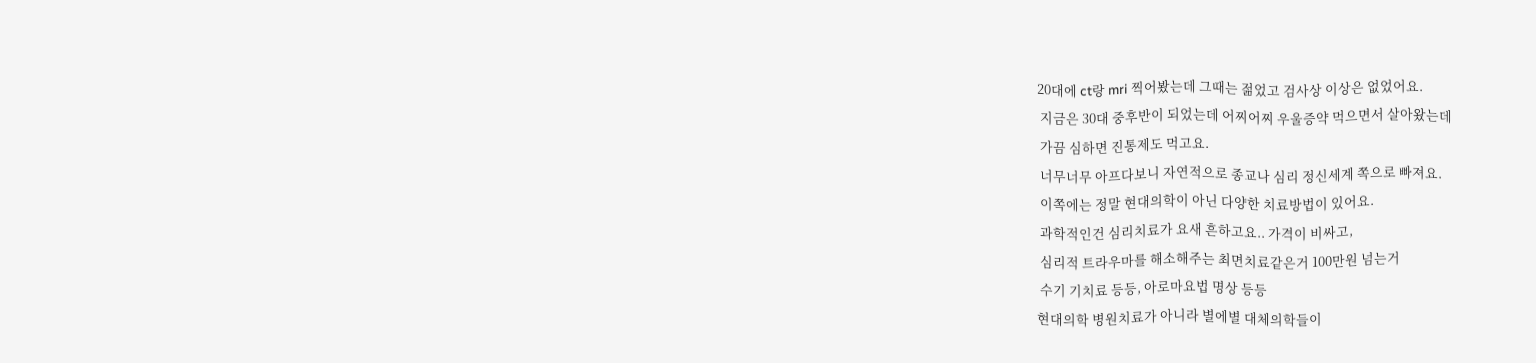20대에 ct랑 mri 찍어봤는데 그때는 젊었고 검사상 이상은 없었어요.
 지금은 30대 중후반이 되었는데 어찌어찌 우울증약 먹으면서 살아왔는데
 가끔 심하면 진통제도 먹고요.
 너무너무 아프다보니 자연적으로 종교나 심리 정신세계 쪽으로 빠져요.
 이쪽에는 정말 현대의학이 아닌 다양한 치료방법이 있어요.
 과학적인건 심리치료가 요새 흔하고요.. 가격이 비싸고,
 심리적 트라우마를 해소해주는 최면치료같은거 100만원 넘는거
 수기 기치료 등등, 아로마요법 명상 등등
현대의학 병원치료가 아니라 별에별 대체의학들이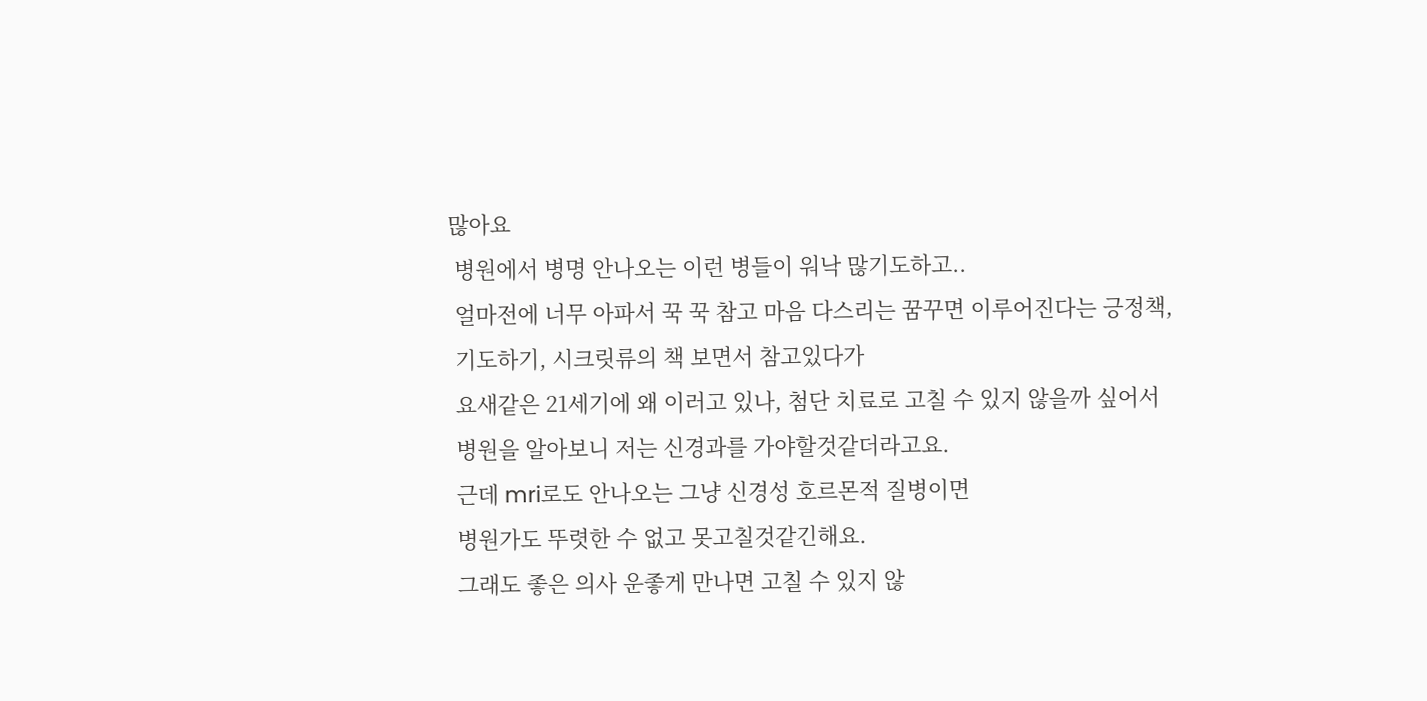많아요
 병원에서 병명 안나오는 이런 병들이 워낙 많기도하고..
 얼마전에 너무 아파서 꾹 꾹 참고 마음 다스리는 꿈꾸면 이루어진다는 긍정책,
 기도하기, 시크릿류의 책 보면서 참고있다가
 요새같은 21세기에 왜 이러고 있나, 첨단 치료로 고칠 수 있지 않을까 싶어서
 병원을 알아보니 저는 신경과를 가야할것같더라고요.
 근데 mri로도 안나오는 그냥 신경성 호르몬적 질병이면
 병원가도 뚜렷한 수 없고 못고칠것같긴해요.
 그래도 좋은 의사 운좋게 만나면 고칠 수 있지 않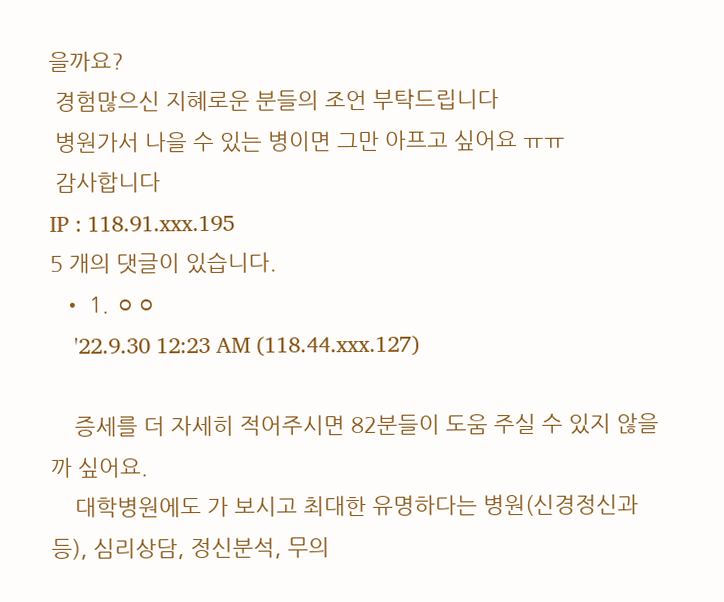을까요?
 경험많으신 지혜로운 분들의 조언 부탁드립니다
 병원가서 나을 수 있는 병이면 그만 아프고 싶어요 ㅠㅠ
 감사합니다
IP : 118.91.xxx.195
5 개의 댓글이 있습니다.
  • 1. ㅇㅇ
    '22.9.30 12:23 AM (118.44.xxx.127)

    증세를 더 자세히 적어주시면 82분들이 도움 주실 수 있지 않을까 싶어요.
    대학병원에도 가 보시고 최대한 유명하다는 병원(신경정신과 등), 심리상담, 정신분석, 무의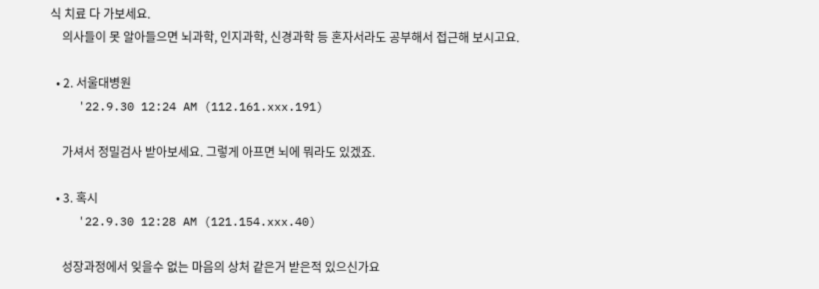식 치료 다 가보세요.
    의사들이 못 알아들으면 뇌과학, 인지과학, 신경과학 등 혼자서라도 공부해서 접근해 보시고요.

  • 2. 서울대병원
    '22.9.30 12:24 AM (112.161.xxx.191)

    가셔서 정밀검사 받아보세요. 그렇게 아프면 뇌에 뭐라도 있겠죠.

  • 3. 혹시
    '22.9.30 12:28 AM (121.154.xxx.40)

    성장과정에서 잊을수 없는 마음의 상처 같은거 받은적 있으신가요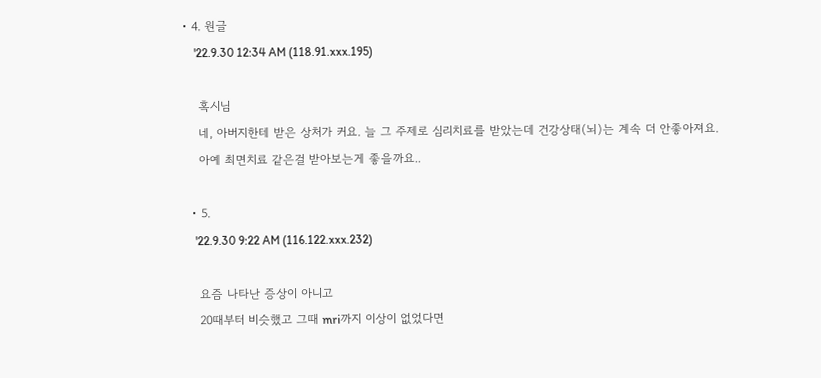• 4. 원글
    '22.9.30 12:34 AM (118.91.xxx.195)

    혹시님
    네, 아버지한테 받은 상처가 커요. 늘 그 주제로 심리치료를 받았는데 건강상태(뇌)는 계속 더 안좋아져요.
    아예 최면치료 같은걸 받아보는게 좋을까요..

  • 5.
    '22.9.30 9:22 AM (116.122.xxx.232)

    요즘 나타난 증상이 아니고
    20때부터 비슷했고 그때 mri까지 이상이 없었다면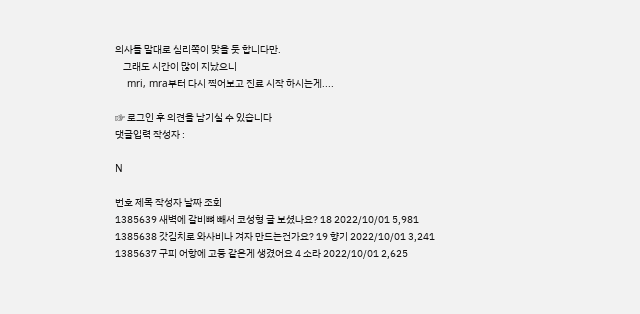의사들 말대로 심리쪽이 맞을 듯 합니다만.
    그래도 시간이 많이 지났으니
    mri, mra부터 다시 찍어보고 진료 시작 하시는게....

☞ 로그인 후 의견을 남기실 수 있습니다
댓글입력 작성자 :

N

번호 제목 작성자 날짜 조회
1385639 새벽에 갈비뼈 빼서 코성형 글 보셨나요? 18 2022/10/01 5,981
1385638 갓김치로 와사비나 겨자 만드는건가요? 19 향기 2022/10/01 3,241
1385637 구피 어항에 고둥 같은게 생겼어요 4 소라 2022/10/01 2,625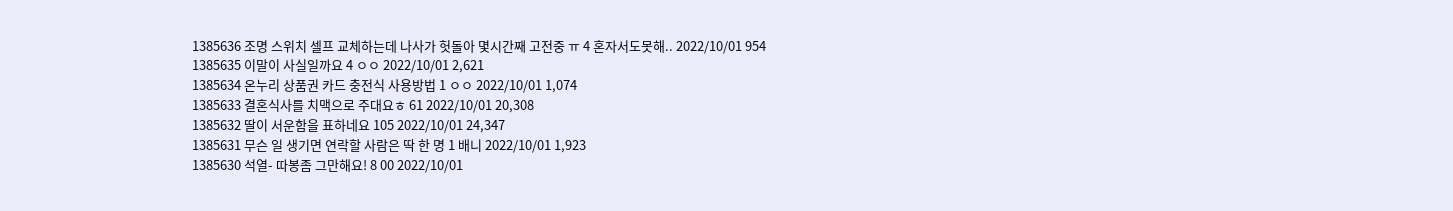1385636 조명 스위치 셀프 교체하는데 나사가 헛돌아 몇시간째 고전중 ㅠ 4 혼자서도못해.. 2022/10/01 954
1385635 이말이 사실일까요 4 ㅇㅇ 2022/10/01 2,621
1385634 온누리 상품권 카드 충전식 사용방법 1 ㅇㅇ 2022/10/01 1,074
1385633 결혼식사를 치맥으로 주대요ㅎ 61 2022/10/01 20,308
1385632 딸이 서운함을 표하네요 105 2022/10/01 24,347
1385631 무슨 일 생기면 연락할 사람은 딱 한 명 1 배니 2022/10/01 1,923
1385630 석열- 따봉좀 그만해요! 8 00 2022/10/01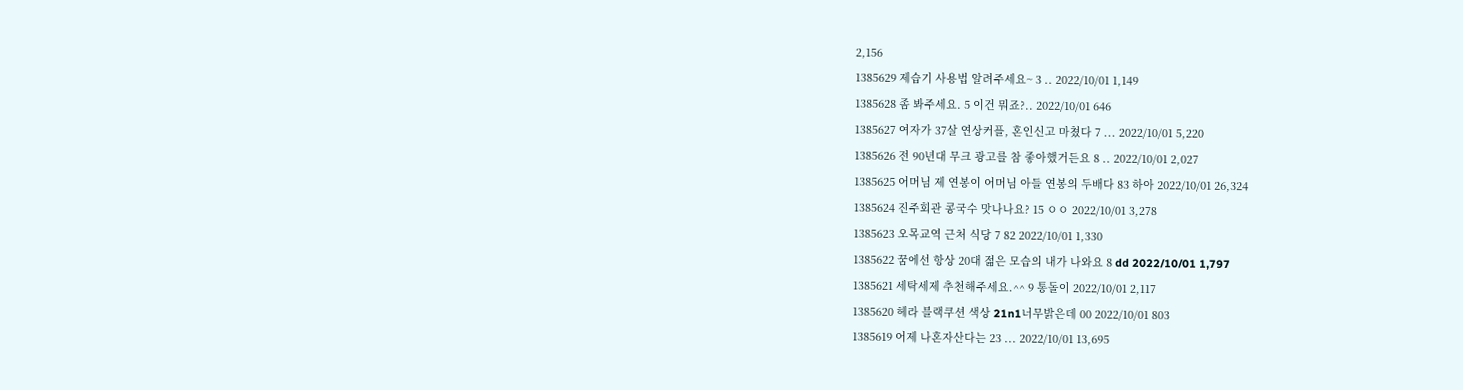2,156
1385629 제습기 사용법 알려주세요~ 3 .. 2022/10/01 1,149
1385628 좀 봐주세요. 5 이건 뭐죠?.. 2022/10/01 646
1385627 여자가 37살 연상커플, 혼인신고 마쳤다 7 ... 2022/10/01 5,220
1385626 전 90년대 무크 광고를 참 좋아했거든요 8 .. 2022/10/01 2,027
1385625 어머님 제 연봉이 어머님 아들 연봉의 두배다 83 하아 2022/10/01 26,324
1385624 진주회관 콩국수 맛나나요? 15 ㅇㅇ 2022/10/01 3,278
1385623 오목교역 근처 식당 7 82 2022/10/01 1,330
1385622 꿈에선 항상 20대 젊은 모습의 내가 나와요 8 dd 2022/10/01 1,797
1385621 세탁세제 추천해주세요.^^ 9 통돌이 2022/10/01 2,117
1385620 헤라 블랙쿠션 색상 21n1너무밝은데 00 2022/10/01 803
1385619 어제 나혼자산다는 23 ... 2022/10/01 13,695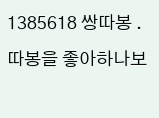1385618 쌍따봉 . 따봉을 좋아하나보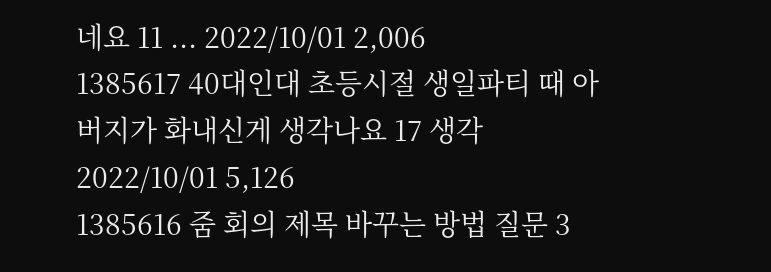네요 11 ... 2022/10/01 2,006
1385617 40대인대 초등시절 생일파티 때 아버지가 화내신게 생각나요 17 생각 2022/10/01 5,126
1385616 줌 회의 제목 바꾸는 방법 질문 3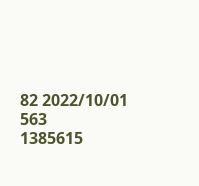82 2022/10/01 563
1385615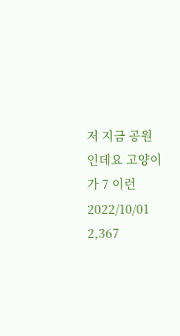저 지금 공원인데요 고양이가 7 이런 2022/10/01 2,367